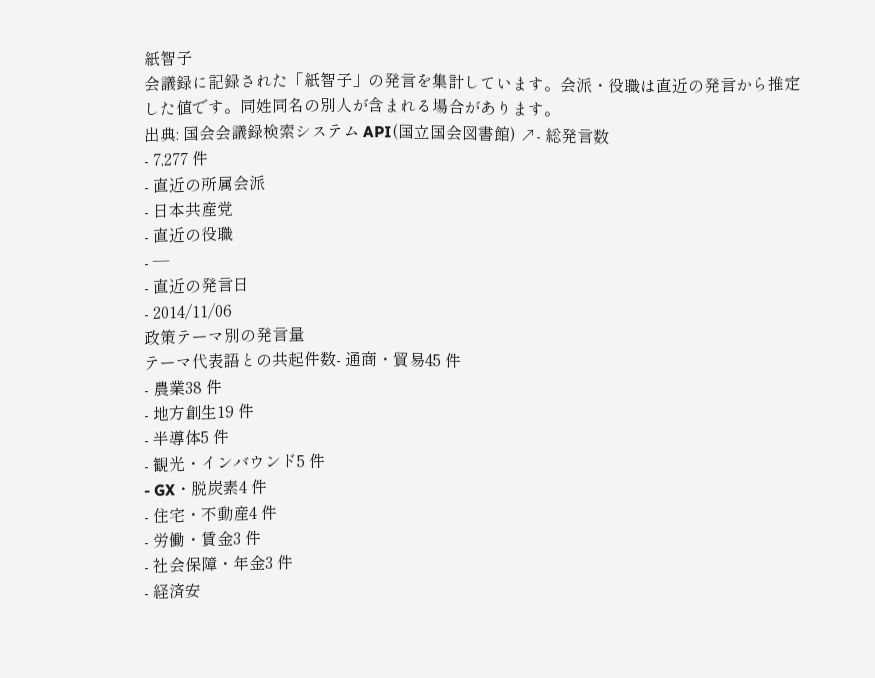紙智子
会議録に記録された「紙智子」の発言を集計しています。会派・役職は直近の発言から推定した値です。同姓同名の別人が含まれる場合があります。
出典: 国会会議録検索システム API(国立国会図書館) ↗- 総発言数
- 7,277 件
- 直近の所属会派
- 日本共産党
- 直近の役職
- —
- 直近の発言日
- 2014/11/06
政策テーマ別の発言量
テーマ代表語との共起件数- 通商・貿易45 件
- 農業38 件
- 地方創生19 件
- 半導体5 件
- 観光・インバウンド5 件
- GX・脱炭素4 件
- 住宅・不動産4 件
- 労働・賃金3 件
- 社会保障・年金3 件
- 経済安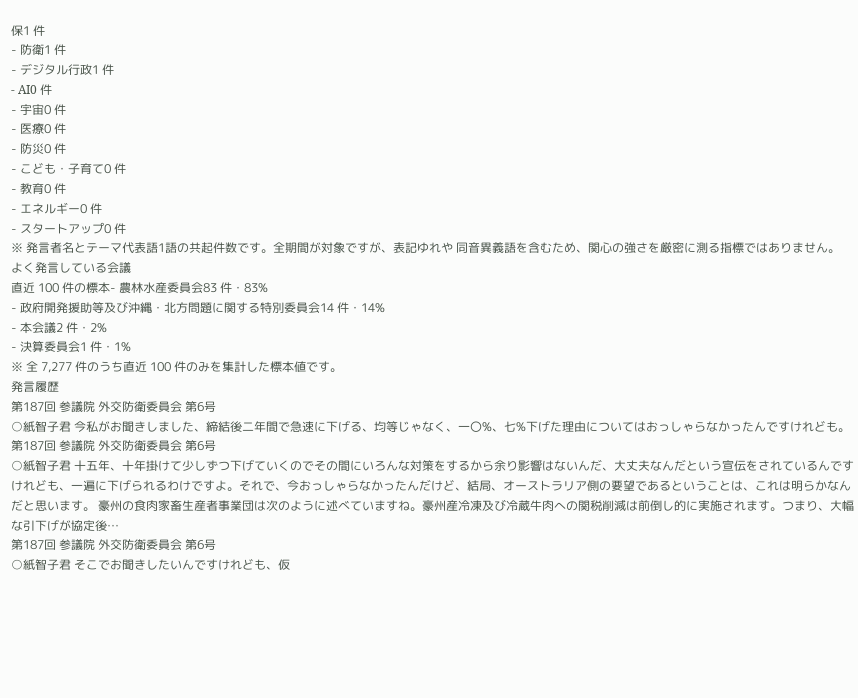保1 件
- 防衛1 件
- デジタル行政1 件
- AI0 件
- 宇宙0 件
- 医療0 件
- 防災0 件
- こども・子育て0 件
- 教育0 件
- エネルギー0 件
- スタートアップ0 件
※ 発言者名とテーマ代表語1語の共起件数です。全期間が対象ですが、表記ゆれや 同音異義語を含むため、関心の強さを厳密に測る指標ではありません。
よく発言している会議
直近 100 件の標本- 農林水産委員会83 件・83%
- 政府開発援助等及び沖縄・北方問題に関する特別委員会14 件・14%
- 本会議2 件・2%
- 決算委員会1 件・1%
※ 全 7,277 件のうち直近 100 件のみを集計した標本値です。
発言履歴
第187回 参議院 外交防衛委員会 第6号
○紙智子君 今私がお聞きしました、締結後二年間で急速に下げる、均等じゃなく、一〇%、七%下げた理由についてはおっしゃらなかったんですけれども。
第187回 参議院 外交防衛委員会 第6号
○紙智子君 十五年、十年掛けて少しずつ下げていくのでその間にいろんな対策をするから余り影響はないんだ、大丈夫なんだという宣伝をされているんですけれども、一遍に下げられるわけですよ。それで、今おっしゃらなかったんだけど、結局、オーストラリア側の要望であるということは、これは明らかなんだと思います。 豪州の食肉家畜生産者事業団は次のように述べていますね。豪州産冷凍及び冷蔵牛肉への関税削減は前倒し的に実施されます。つまり、大幅な引下げが協定後…
第187回 参議院 外交防衛委員会 第6号
○紙智子君 そこでお聞きしたいんですけれども、仮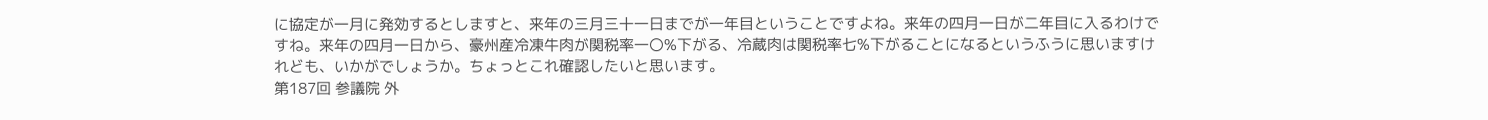に協定が一月に発効するとしますと、来年の三月三十一日までが一年目ということですよね。来年の四月一日が二年目に入るわけですね。来年の四月一日から、豪州産冷凍牛肉が関税率一〇%下がる、冷蔵肉は関税率七%下がることになるというふうに思いますけれども、いかがでしょうか。ちょっとこれ確認したいと思います。
第187回 参議院 外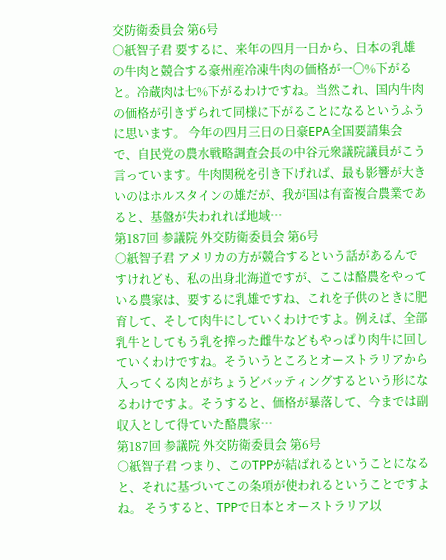交防衛委員会 第6号
○紙智子君 要するに、来年の四月一日から、日本の乳雄の牛肉と競合する豪州産冷凍牛肉の価格が一〇%下がると。冷蔵肉は七%下がるわけですね。当然これ、国内牛肉の価格が引きずられて同様に下がることになるというふうに思います。 今年の四月三日の日豪EPA全国要請集会で、自民党の農水戦略調査会長の中谷元衆議院議員がこう言っています。牛肉関税を引き下げれば、最も影響が大きいのはホルスタインの雄だが、我が国は有畜複合農業であると、基盤が失われれば地域…
第187回 参議院 外交防衛委員会 第6号
○紙智子君 アメリカの方が競合するという話があるんですけれども、私の出身北海道ですが、ここは酪農をやっている農家は、要するに乳雄ですね、これを子供のときに肥育して、そして肉牛にしていくわけですよ。例えば、全部乳牛としてもう乳を搾った雌牛などもやっぱり肉牛に回していくわけですね。そういうところとオーストラリアから入ってくる肉とがちょうどバッティングするという形になるわけですよ。そうすると、価格が暴落して、今までは副収入として得ていた酪農家…
第187回 参議院 外交防衛委員会 第6号
○紙智子君 つまり、このTPPが結ばれるということになると、それに基づいてこの条項が使われるということですよね。 そうすると、TPPで日本とオーストラリア以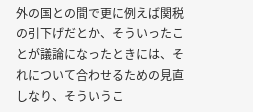外の国との間で更に例えば関税の引下げだとか、そういったことが議論になったときには、それについて合わせるための見直しなり、そういうこ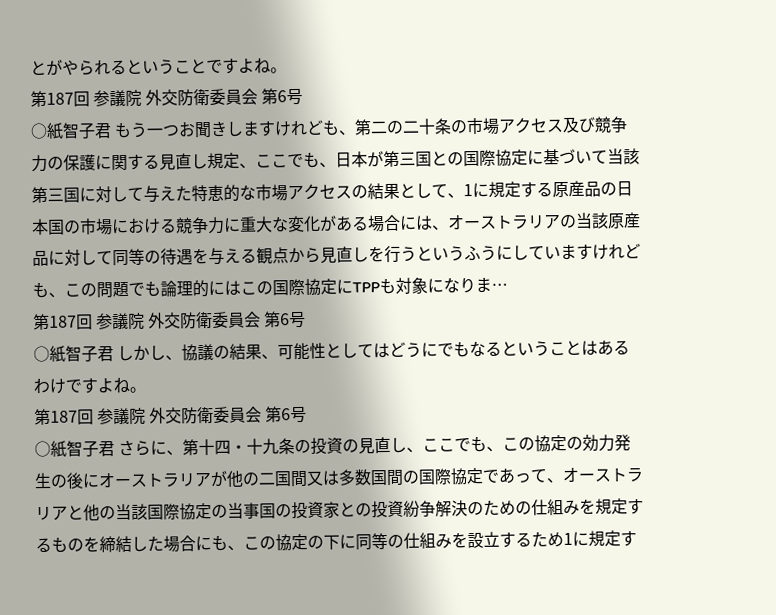とがやられるということですよね。
第187回 参議院 外交防衛委員会 第6号
○紙智子君 もう一つお聞きしますけれども、第二の二十条の市場アクセス及び競争力の保護に関する見直し規定、ここでも、日本が第三国との国際協定に基づいて当該第三国に対して与えた特恵的な市場アクセスの結果として、1に規定する原産品の日本国の市場における競争力に重大な変化がある場合には、オーストラリアの当該原産品に対して同等の待遇を与える観点から見直しを行うというふうにしていますけれども、この問題でも論理的にはこの国際協定にTPPも対象になりま…
第187回 参議院 外交防衛委員会 第6号
○紙智子君 しかし、協議の結果、可能性としてはどうにでもなるということはあるわけですよね。
第187回 参議院 外交防衛委員会 第6号
○紙智子君 さらに、第十四・十九条の投資の見直し、ここでも、この協定の効力発生の後にオーストラリアが他の二国間又は多数国間の国際協定であって、オーストラリアと他の当該国際協定の当事国の投資家との投資紛争解決のための仕組みを規定するものを締結した場合にも、この協定の下に同等の仕組みを設立するため1に規定す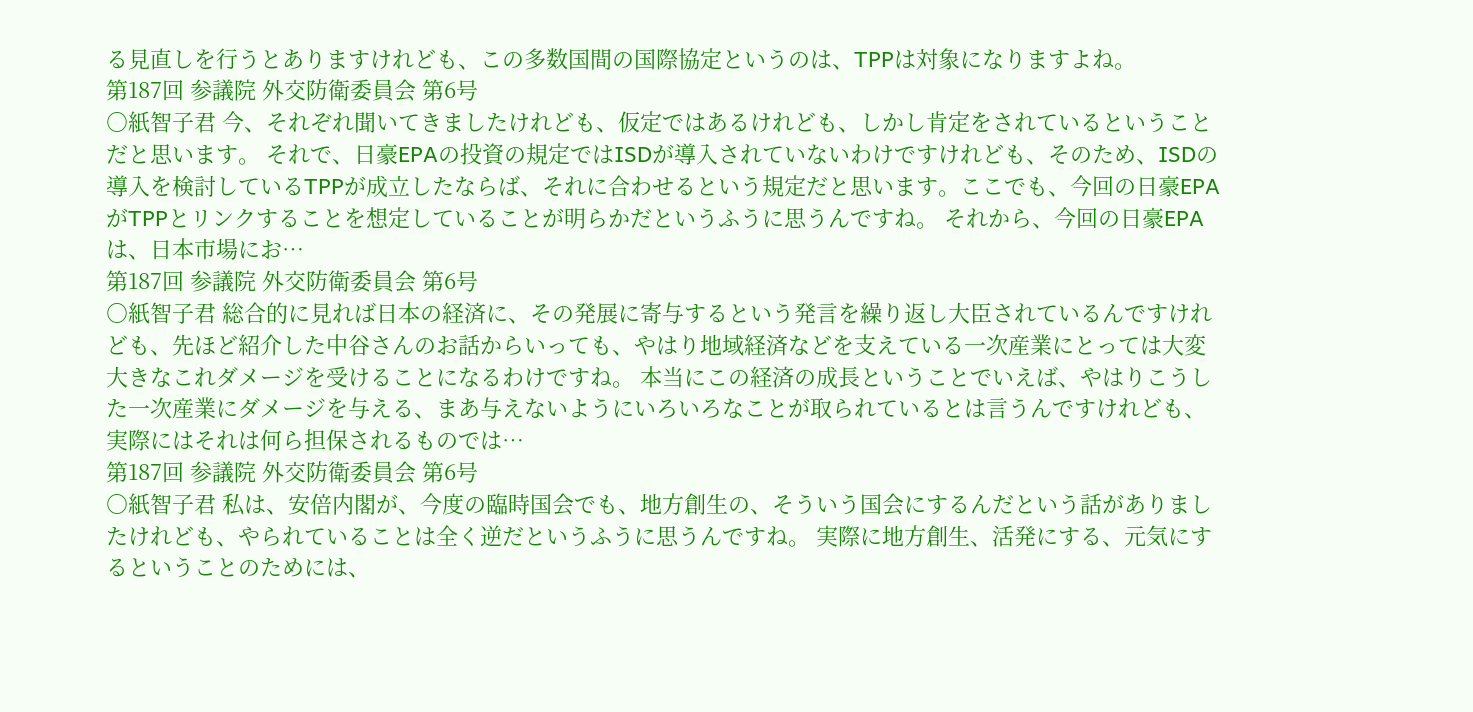る見直しを行うとありますけれども、この多数国間の国際協定というのは、TPPは対象になりますよね。
第187回 参議院 外交防衛委員会 第6号
○紙智子君 今、それぞれ聞いてきましたけれども、仮定ではあるけれども、しかし肯定をされているということだと思います。 それで、日豪EPAの投資の規定ではISDが導入されていないわけですけれども、そのため、ISDの導入を検討しているTPPが成立したならば、それに合わせるという規定だと思います。ここでも、今回の日豪EPAがTPPとリンクすることを想定していることが明らかだというふうに思うんですね。 それから、今回の日豪EPAは、日本市場にお…
第187回 参議院 外交防衛委員会 第6号
○紙智子君 総合的に見れば日本の経済に、その発展に寄与するという発言を繰り返し大臣されているんですけれども、先ほど紹介した中谷さんのお話からいっても、やはり地域経済などを支えている一次産業にとっては大変大きなこれダメージを受けることになるわけですね。 本当にこの経済の成長ということでいえば、やはりこうした一次産業にダメージを与える、まあ与えないようにいろいろなことが取られているとは言うんですけれども、実際にはそれは何ら担保されるものでは…
第187回 参議院 外交防衛委員会 第6号
○紙智子君 私は、安倍内閣が、今度の臨時国会でも、地方創生の、そういう国会にするんだという話がありましたけれども、やられていることは全く逆だというふうに思うんですね。 実際に地方創生、活発にする、元気にするということのためには、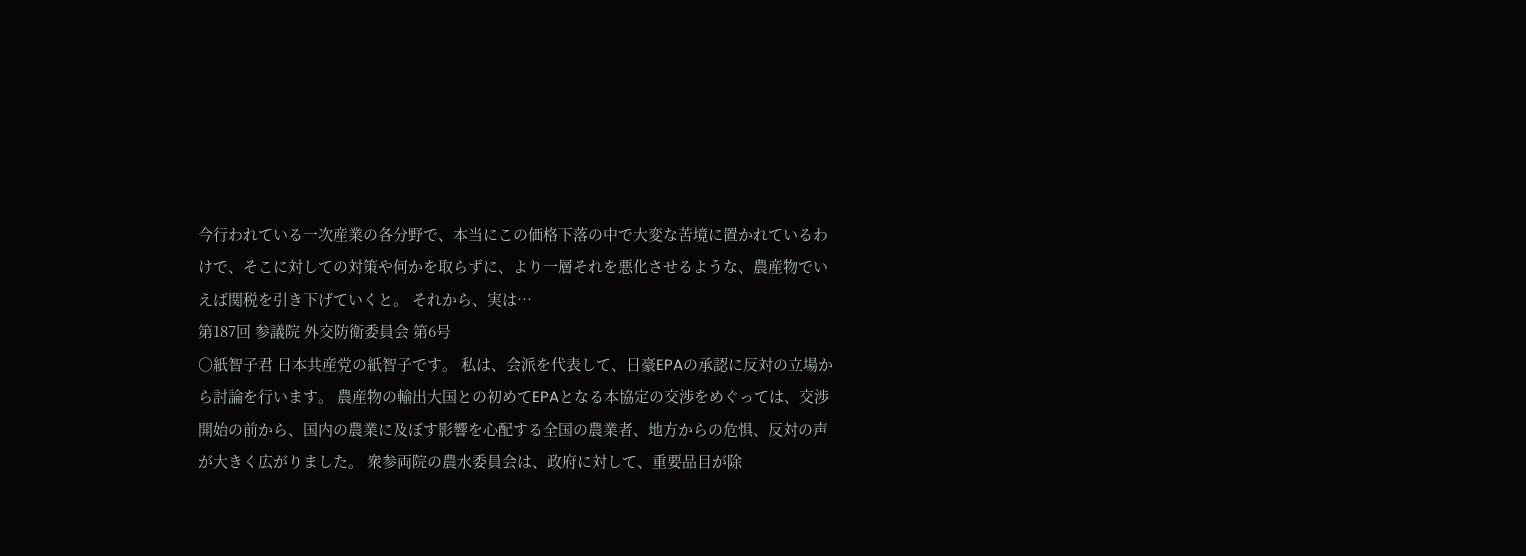今行われている一次産業の各分野で、本当にこの価格下落の中で大変な苦境に置かれているわけで、そこに対しての対策や何かを取らずに、より一層それを悪化させるような、農産物でいえば関税を引き下げていくと。 それから、実は…
第187回 参議院 外交防衛委員会 第6号
○紙智子君 日本共産党の紙智子です。 私は、会派を代表して、日豪EPAの承認に反対の立場から討論を行います。 農産物の輸出大国との初めてEPAとなる本協定の交渉をめぐっては、交渉開始の前から、国内の農業に及ぼす影響を心配する全国の農業者、地方からの危惧、反対の声が大きく広がりました。 衆参両院の農水委員会は、政府に対して、重要品目が除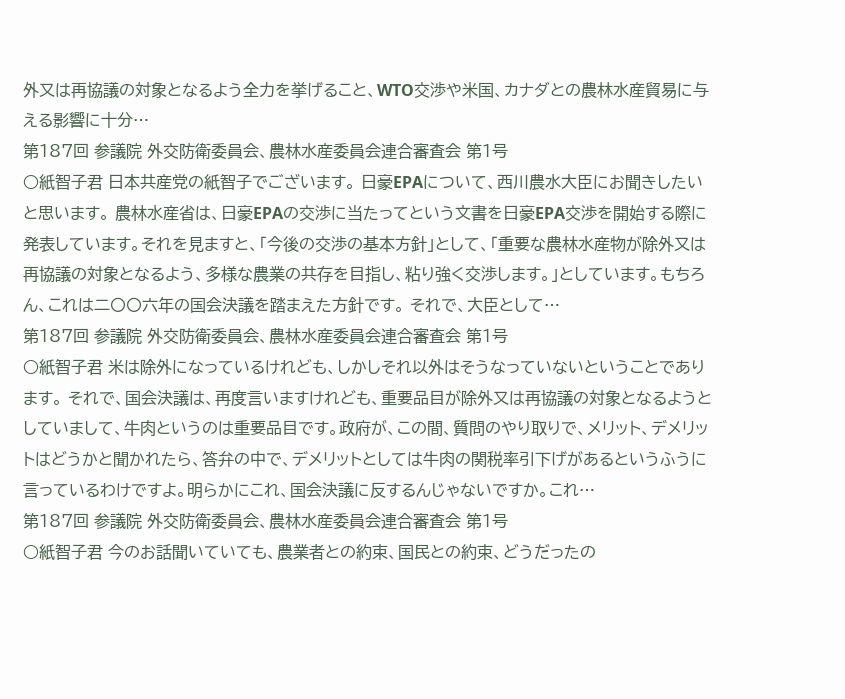外又は再協議の対象となるよう全力を挙げること、WTO交渉や米国、カナダとの農林水産貿易に与える影響に十分…
第187回 参議院 外交防衛委員会、農林水産委員会連合審査会 第1号
○紙智子君 日本共産党の紙智子でございます。 日豪EPAについて、西川農水大臣にお聞きしたいと思います。 農林水産省は、日豪EPAの交渉に当たってという文書を日豪EPA交渉を開始する際に発表しています。それを見ますと、「今後の交渉の基本方針」として、「重要な農林水産物が除外又は再協議の対象となるよう、多様な農業の共存を目指し、粘り強く交渉します。」としています。もちろん、これは二〇〇六年の国会決議を踏まえた方針です。 それで、大臣として…
第187回 参議院 外交防衛委員会、農林水産委員会連合審査会 第1号
○紙智子君 米は除外になっているけれども、しかしそれ以外はそうなっていないということであります。 それで、国会決議は、再度言いますけれども、重要品目が除外又は再協議の対象となるようとしていまして、牛肉というのは重要品目です。政府が、この間、質問のやり取りで、メリット、デメリットはどうかと聞かれたら、答弁の中で、デメリットとしては牛肉の関税率引下げがあるというふうに言っているわけですよ。明らかにこれ、国会決議に反するんじゃないですか。これ…
第187回 参議院 外交防衛委員会、農林水産委員会連合審査会 第1号
○紙智子君 今のお話聞いていても、農業者との約束、国民との約束、どうだったの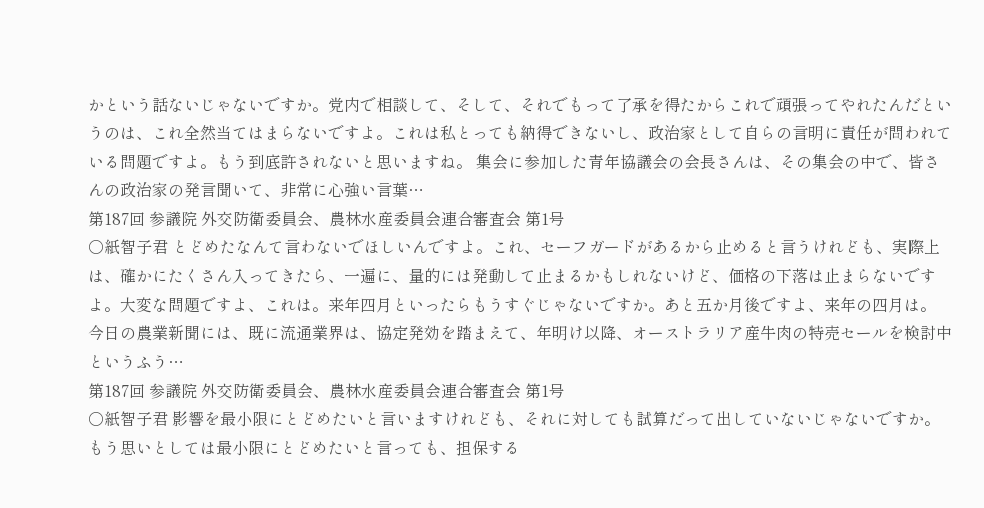かという話ないじゃないですか。党内で相談して、そして、それでもって了承を得たからこれで頑張ってやれたんだというのは、これ全然当てはまらないですよ。これは私とっても納得できないし、政治家として自らの言明に責任が問われている問題ですよ。もう到底許されないと思いますね。 集会に参加した青年協議会の会長さんは、その集会の中で、皆さんの政治家の発言聞いて、非常に心強い言葉…
第187回 参議院 外交防衛委員会、農林水産委員会連合審査会 第1号
○紙智子君 とどめたなんて言わないでほしいんですよ。これ、セーフガードがあるから止めると言うけれども、実際上は、確かにたくさん入ってきたら、一遍に、量的には発動して止まるかもしれないけど、価格の下落は止まらないですよ。大変な問題ですよ、これは。来年四月といったらもうすぐじゃないですか。あと五か月後ですよ、来年の四月は。 今日の農業新聞には、既に流通業界は、協定発効を踏まえて、年明け以降、オーストラリア産牛肉の特売セールを検討中というふう…
第187回 参議院 外交防衛委員会、農林水産委員会連合審査会 第1号
○紙智子君 影響を最小限にとどめたいと言いますけれども、それに対しても試算だって出していないじゃないですか。もう思いとしては最小限にとどめたいと言っても、担保する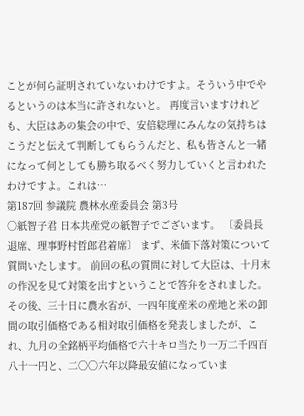ことが何ら証明されていないわけですよ。そういう中でやるというのは本当に許されないと。 再度言いますけれども、大臣はあの集会の中で、安倍総理にみんなの気持ちはこうだと伝えて判断してもらうんだと、私も皆さんと一緒になって何としても勝ち取るべく努力していくと言われたわけですよ。これは…
第187回 参議院 農林水産委員会 第3号
○紙智子君 日本共産党の紙智子でございます。 〔委員長退席、理事野村哲郎君着席〕 まず、米価下落対策について質問いたします。 前回の私の質問に対して大臣は、十月末の作況を見て対策を出すということで答弁をされました。その後、三十日に農水省が、一四年度産米の産地と米の卸間の取引価格である相対取引価格を発表しましたが、これ、九月の全銘柄平均価格で六十キロ当たり一万二千四百八十一円と、二〇〇六年以降最安値になっていま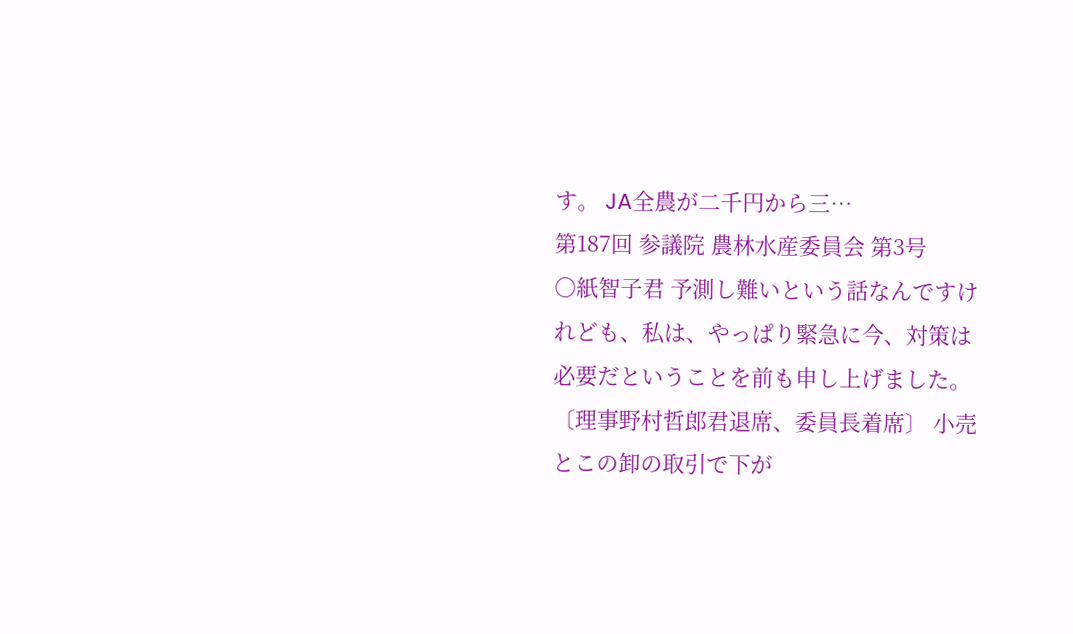す。 JA全農が二千円から三…
第187回 参議院 農林水産委員会 第3号
○紙智子君 予測し難いという話なんですけれども、私は、やっぱり緊急に今、対策は必要だということを前も申し上げました。 〔理事野村哲郎君退席、委員長着席〕 小売とこの卸の取引で下が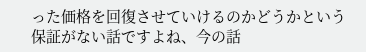った価格を回復させていけるのかどうかという保証がない話ですよね、今の話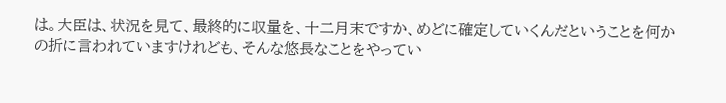は。大臣は、状況を見て、最終的に収量を、十二月末ですか、めどに確定していくんだということを何かの折に言われていますけれども、そんな悠長なことをやってい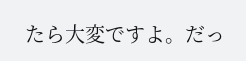たら大変ですよ。だっ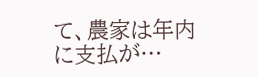て、農家は年内に支払が…